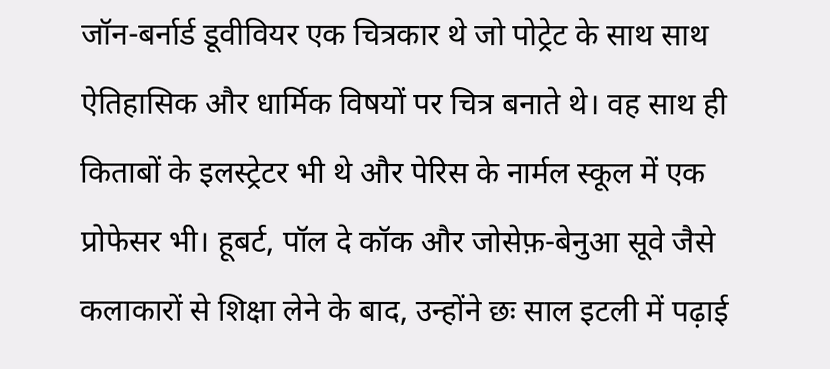जॉन-बर्नार्ड डूवीवियर एक चित्रकार थे जो पोट्रेट के साथ साथ ऐतिहासिक और धार्मिक विषयों पर चित्र बनाते थे। वह साथ ही किताबों के इलस्ट्रेटर भी थे और पेरिस के नार्मल स्कूल में एक प्रोफेसर भी। हूबर्ट, पॉल दे कॉक और जोसेफ़-बेनुआ सूवे जैसे कलाकारों से शिक्षा लेने के बाद, उन्होंने छः साल इटली में पढ़ाई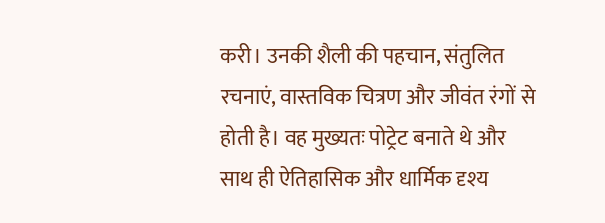करी। उनकी शैली की पहचान, संतुलित रचनाएं, वास्तविक चित्रण और जीवंत रंगों से होती है। वह मुख्यतः पोट्रेट बनाते थे और साथ ही ऐतिहासिक और धार्मिक दृश्य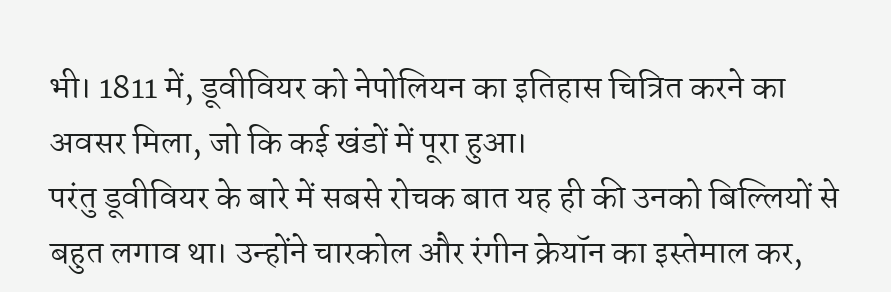भी। 1811 में, डूवीवियर को नेपोलियन का इतिहास चित्रित करने का अवसर मिला, जो कि कई खंडों में पूरा हुआ।
परंतु डूवीवियर के बारे में सबसे रोचक बात यह ही की उनको बिल्लियों से बहुत लगाव था। उन्होंने चारकोल और रंगीन क्रेयॉन का इस्तेमाल कर,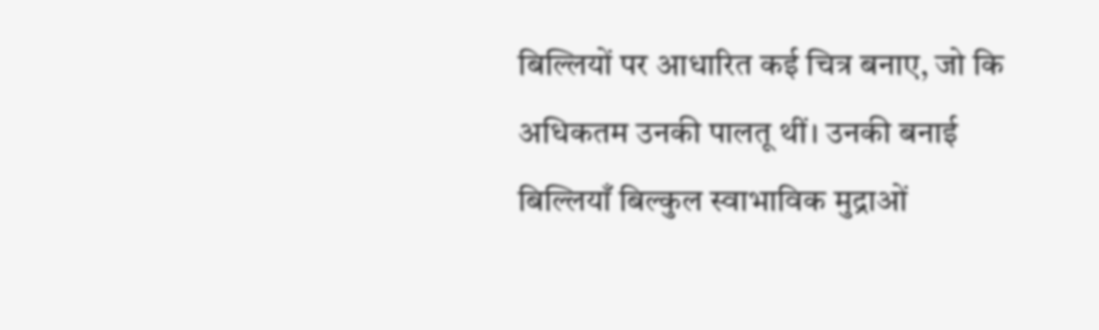बिल्लियों पर आधारित कई चित्र बनाए, जो कि अधिकतम उनकी पालतू थीं। उनकी बनाई बिल्लियाँ बिल्कुल स्वाभाविक मुद्राओं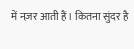में नज़र आती हैं। कितना सुंदर है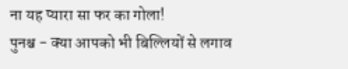ना यह प्यारा सा फर का गोला!
पुनश्च - क्या आपको भी बिल्लियों से लगाव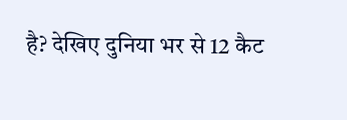है? देखिए दुनिया भर से 12 कैट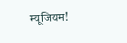म्यूजियम!